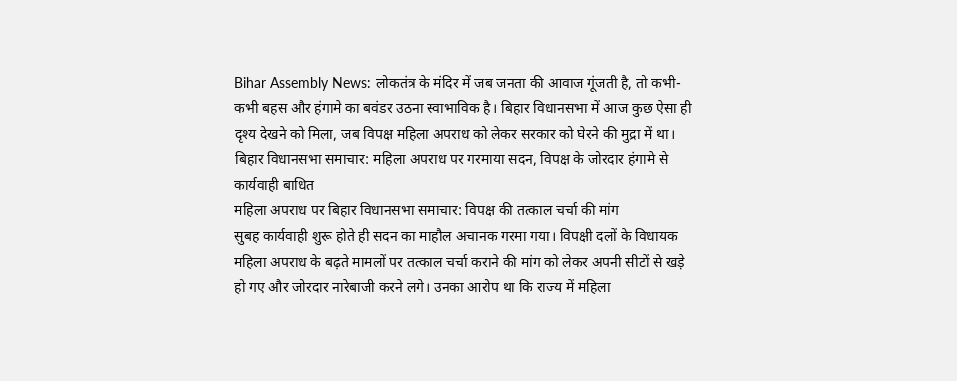Bihar Assembly News: लोकतंत्र के मंदिर में जब जनता की आवाज गूंजती है, तो कभी-कभी बहस और हंगामे का बवंडर उठना स्वाभाविक है। बिहार विधानसभा में आज कुछ ऐसा ही दृश्य देखने को मिला, जब विपक्ष महिला अपराध को लेकर सरकार को घेरने की मुद्रा में था।
बिहार विधानसभा समाचार: महिला अपराध पर गरमाया सदन, विपक्ष के जोरदार हंगामे से कार्यवाही बाधित
महिला अपराध पर बिहार विधानसभा समाचार: विपक्ष की तत्काल चर्चा की मांग
सुबह कार्यवाही शुरू होते ही सदन का माहौल अचानक गरमा गया। विपक्षी दलों के विधायक महिला अपराध के बढ़ते मामलों पर तत्काल चर्चा कराने की मांग को लेकर अपनी सीटों से खड़े हो गए और जोरदार नारेबाजी करने लगे। उनका आरोप था कि राज्य में महिला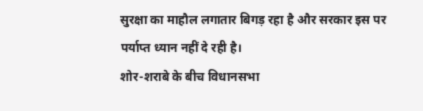सुरक्षा का माहौल लगातार बिगड़ रहा है और सरकार इस पर पर्याप्त ध्यान नहीं दे रही है।
शोर-शराबे के बीच विधानसभा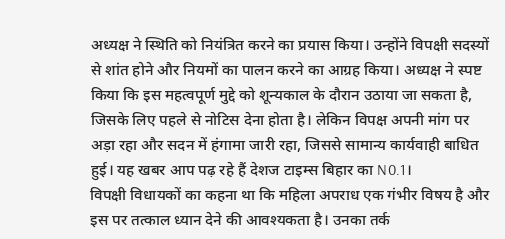अध्यक्ष ने स्थिति को नियंत्रित करने का प्रयास किया। उन्होंने विपक्षी सदस्यों से शांत होने और नियमों का पालन करने का आग्रह किया। अध्यक्ष ने स्पष्ट किया कि इस महत्वपूर्ण मुद्दे को शून्यकाल के दौरान उठाया जा सकता है, जिसके लिए पहले से नोटिस देना होता है। लेकिन विपक्ष अपनी मांग पर अड़ा रहा और सदन में हंगामा जारी रहा, जिससे सामान्य कार्यवाही बाधित हुई। यह खबर आप पढ़ रहे हैं देशज टाइम्स बिहार का N0.1।
विपक्षी विधायकों का कहना था कि महिला अपराध एक गंभीर विषय है और इस पर तत्काल ध्यान देने की आवश्यकता है। उनका तर्क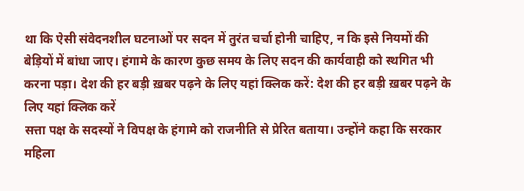था कि ऐसी संवेदनशील घटनाओं पर सदन में तुरंत चर्चा होनी चाहिए, न कि इसे नियमों की बेड़ियों में बांधा जाए। हंगामे के कारण कुछ समय के लिए सदन की कार्यवाही को स्थगित भी करना पड़ा। देश की हर बड़ी ख़बर पढ़ने के लिए यहां क्लिक करें: देश की हर बड़ी ख़बर पढ़ने के लिए यहां क्लिक करें
सत्ता पक्ष के सदस्यों ने विपक्ष के हंगामे को राजनीति से प्रेरित बताया। उन्होंने कहा कि सरकार महिला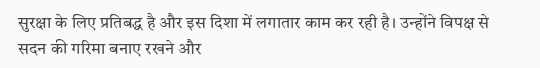सुरक्षा के लिए प्रतिबद्ध है और इस दिशा में लगातार काम कर रही है। उन्होंने विपक्ष से सदन की गरिमा बनाए रखने और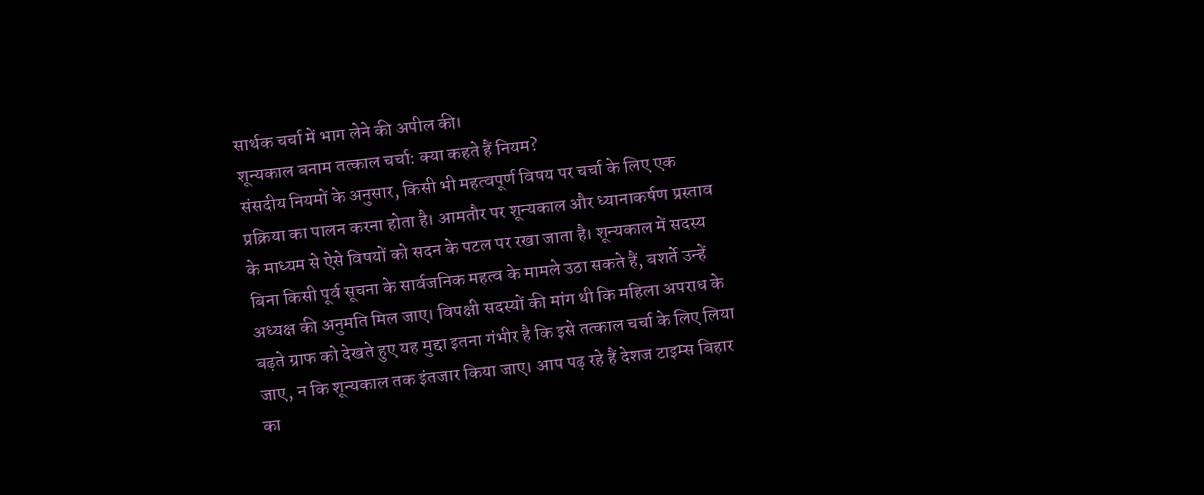सार्थक चर्चा में भाग लेने की अपील की।
शून्यकाल बनाम तत्काल चर्चा: क्या कहते हैं नियम?
संसदीय नियमों के अनुसार, किसी भी महत्वपूर्ण विषय पर चर्चा के लिए एक प्रक्रिया का पालन करना होता है। आमतौर पर शून्यकाल और ध्यानाकर्षण प्रस्ताव के माध्यम से ऐसे विषयों को सदन के पटल पर रखा जाता है। शून्यकाल में सदस्य बिना किसी पूर्व सूचना के सार्वजनिक महत्व के मामले उठा सकते हैं, बशर्ते उन्हें अध्यक्ष की अनुमति मिल जाए। विपक्षी सदस्यों की मांग थी कि महिला अपराध के बढ़ते ग्राफ को देखते हुए यह मुद्दा इतना गंभीर है कि इसे तत्काल चर्चा के लिए लिया जाए, न कि शून्यकाल तक इंतजार किया जाए। आप पढ़ रहे हैं देशज टाइम्स बिहार का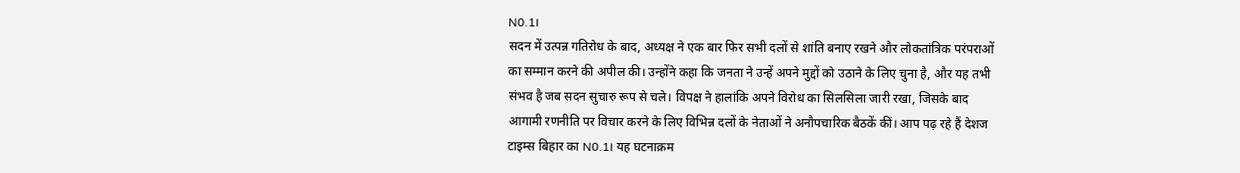N0.1।
सदन में उत्पन्न गतिरोध के बाद, अध्यक्ष ने एक बार फिर सभी दलों से शांति बनाए रखने और लोकतांत्रिक परंपराओं का सम्मान करने की अपील की। उन्होंने कहा कि जनता ने उन्हें अपने मुद्दों को उठाने के लिए चुना है, और यह तभी संभव है जब सदन सुचारु रूप से चले। विपक्ष ने हालांकि अपने विरोध का सिलसिला जारी रखा, जिसके बाद आगामी रणनीति पर विचार करने के लिए विभिन्न दलों के नेताओं ने अनौपचारिक बैठकें कीं। आप पढ़ रहे हैं देशज टाइम्स बिहार का N0.1। यह घटनाक्रम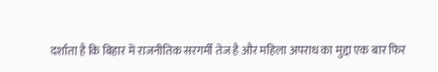दर्शाता है कि बिहार में राजनीतिक सरगर्मी तेज है और महिला अपराध का मुद्दा एक बार फिर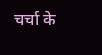चर्चा के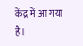केंद्र में आ गया है।